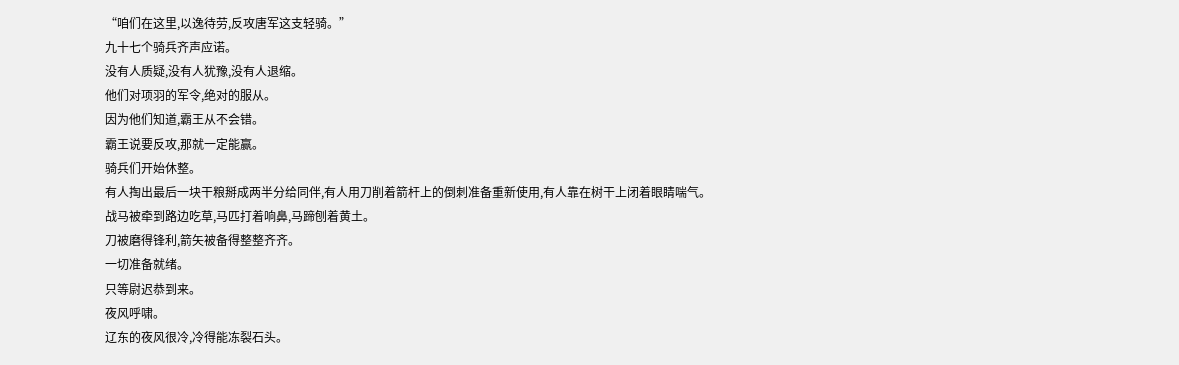“咱们在这里,以逸待劳,反攻唐军这支轻骑。”
九十七个骑兵齐声应诺。
没有人质疑,没有人犹豫,没有人退缩。
他们对项羽的军令,绝对的服从。
因为他们知道,霸王从不会错。
霸王说要反攻,那就一定能赢。
骑兵们开始休整。
有人掏出最后一块干粮掰成两半分给同伴,有人用刀削着箭杆上的倒刺准备重新使用,有人靠在树干上闭着眼睛喘气。
战马被牵到路边吃草,马匹打着响鼻,马蹄刨着黄土。
刀被磨得锋利,箭矢被备得整整齐齐。
一切准备就绪。
只等尉迟恭到来。
夜风呼啸。
辽东的夜风很冷,冷得能冻裂石头。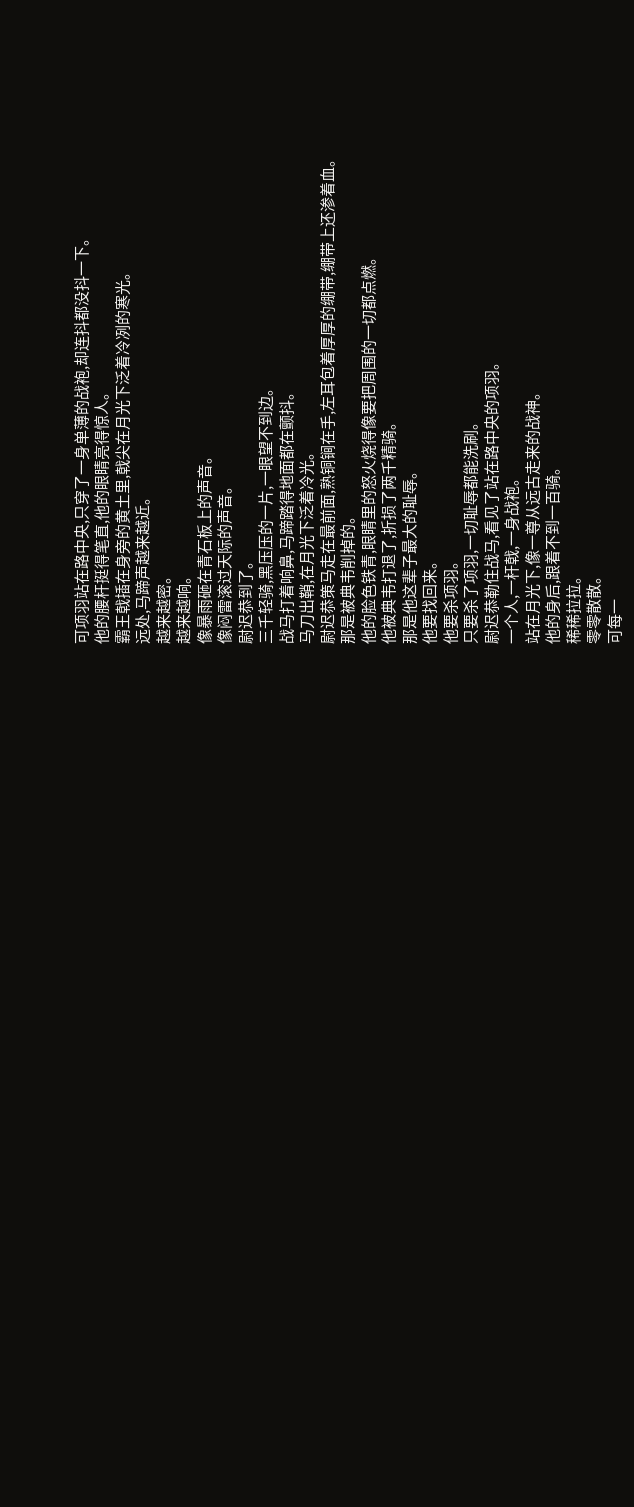可项羽站在路中央,只穿了一身单薄的战袍,却连抖都没抖一下。
他的腰杆挺得笔直,他的眼睛亮得惊人。
霸王戟插在身旁的黄土里,戟尖在月光下泛着冷冽的寒光。
远处,马蹄声越来越近。
越来越密。
越来越响。
像暴雨砸在青石板上的声音。
像闷雷滚过天际的声音。
尉迟恭到了。
三千轻骑,黑压压的一片,一眼望不到边。
战马打着响鼻,马蹄踏得地面都在颤抖。
马刀出鞘,在月光下泛着冷光。
尉迟恭策马走在最前面,熟铜锏在手,左耳包着厚厚的绷带,绷带上还渗着血。
那是被典韦削掉的。
他的脸色铁青,眼睛里的怒火烧得像要把周围的一切都点燃。
他被典韦打退了,折损了两千精骑。
那是他这辈子最大的耻辱。
他要找回来。
他要杀项羽。
只要杀了项羽,一切耻辱都能洗刷。
尉迟恭勒住战马,看见了站在路中央的项羽。
一个人,一杆戟,一身战袍。
站在月光下,像一尊从远古走来的战神。
他的身后,跟着不到一百骑。
稀稀拉拉。
零零散散。
可每一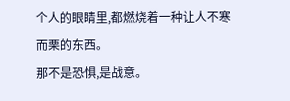个人的眼睛里,都燃烧着一种让人不寒而栗的东西。
那不是恐惧,是战意。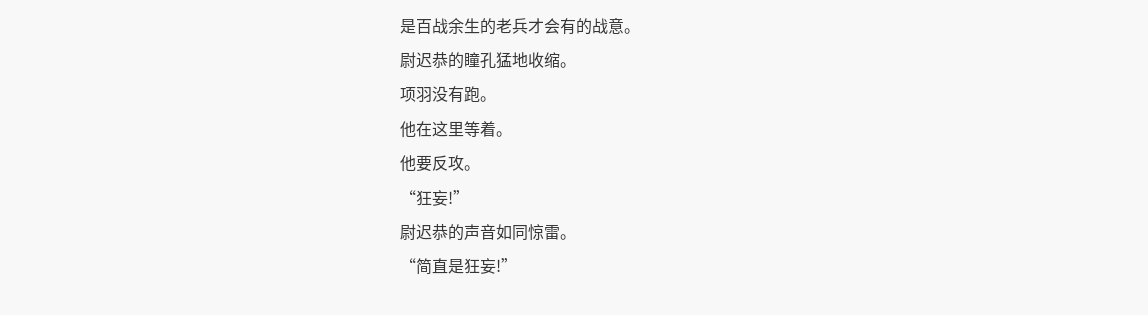是百战余生的老兵才会有的战意。
尉迟恭的瞳孔猛地收缩。
项羽没有跑。
他在这里等着。
他要反攻。
“狂妄!”
尉迟恭的声音如同惊雷。
“简直是狂妄!”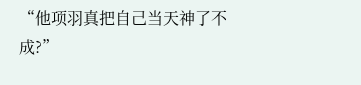“他项羽真把自己当天神了不成?”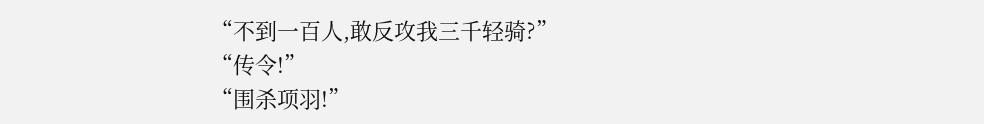“不到一百人,敢反攻我三千轻骑?”
“传令!”
“围杀项羽!”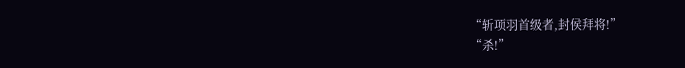“斩项羽首级者,封侯拜将!”
“杀!”